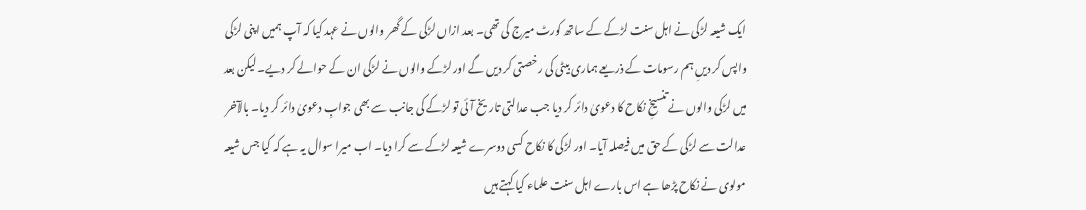ایک شیعہ لڑکی نے اہل سنت لڑکے کے ساتھ کورٹ میرج کی تھی۔ بعد ازاں لڑکی کے گھر والوں نے عہد کیا کہ آپ ہمیں اپنی لڑکی واپس کر دیںِ ہم رسومات کے ذریعے ہماری بیٹی کی رخصتی کر دیں گے اور لڑکے والوں نے لڑکی ان کے حوالے کر دیے۔ لیکن بعد میں لڑکی والوں نے تنسیخِ نکاح کا دعویٰ دائر کر دیا جب عدالتی تاریخ آئی تو لڑکے کی جانب سے بھی جوابِ دعویٰ دائر کر دیا۔ بالآخر عدالت سے لڑکی کے حق میں فیصلہ آیا۔ اور لڑکی کا نکاح کسی دوسرے شیعہ لڑکے سے کرا دیا۔ اب میرا سوال یہ ہے کہ کیا جس شیعہ مولوی نے نکاح پڑھا ہے اس بارے اہل سنت علماء کیا کہتے ہیں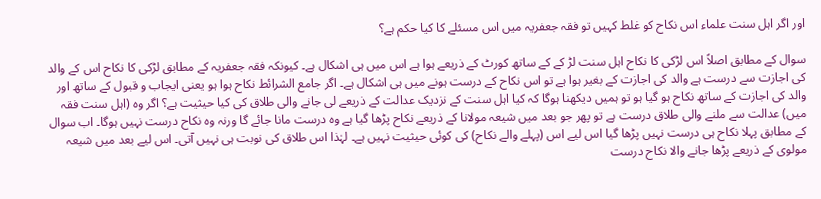اور اگر اہل سنت علماء اس نکاح کو غلط کہیں تو فقہ جعفریہ میں اس مسئلے کا کیا حکم ہے؟

سوال کے مطابق اصلاً اس لڑکی کا نکاح اہل سنت لڑ کے کے ساتھ کورٹ کے ذریعے ہوا ہے اس میں ہی اشکال ہے۔ کیونکہ فقہ جعفریہ کے مطابق لڑکی کا نکاح اس کے والد کی اجازت سے درست ہے والد کی اجازت کے بغیر ہوا ہے تو اس نکاح کے درست ہونے میں ہی اشکال ہے۔ اگر جامع الشرائط نکاح ہوا ہو یعنی ایجاب و قبول کے ساتھ اور والد کی اجازت کے ساتھ نکاح ہو گیا ہو تو ہمیں دیکھنا ہوگا کہ کیا اہل سنت کے نزدیک عدالت کے ذریعے لی جانے والی طلاق کی کیا حیثیت ہے؟ اگر وہ (اہل سنت فقہ میں) عدالت سے ملنے والی طلاق درست ہے تو پھر جو بعد میں شیعہ مولانا کے ذریعے نکاح پڑھا گیا ہے وہ درست مانا جائے گا ورنہ وہ نکاح درست نہیں ہوگا۔ اب سوال کے مطابق پہلا نکاح ہی درست نہیں پڑھا گیا اس لیے اس (پہلے والے نکاح) کی کوئی حیثیت نہیں ہے۔ لہٰذا اس طلاق کی نوبت ہی نہیں آتی۔ اس لیے بعد میں شیعہ مولوی کے ذریعے پڑھا جانے والا نکاح درست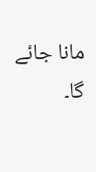مانا جائے گا۔